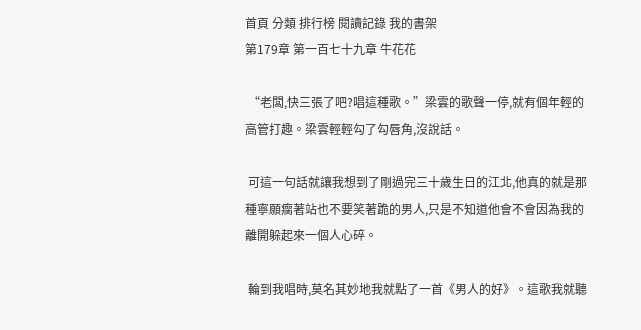首頁 分類 排行榜 閱讀記錄 我的書架
第179章 第一百七十九章 牛花花

 “老闆,快三張了吧?唱這種歌。”梁雲的歌聲一停,就有個年輕的高管打趣。梁雲輕輕勾了勾唇角,沒說話。

 可這一句話就讓我想到了剛過完三十歲生日的江北,他真的就是那種寧願瘸著站也不要笑著跪的男人,只是不知道他會不會因為我的離開躲起來一個人心碎。

 輪到我唱時,莫名其妙地我就點了一首《男人的好》。這歌我就聽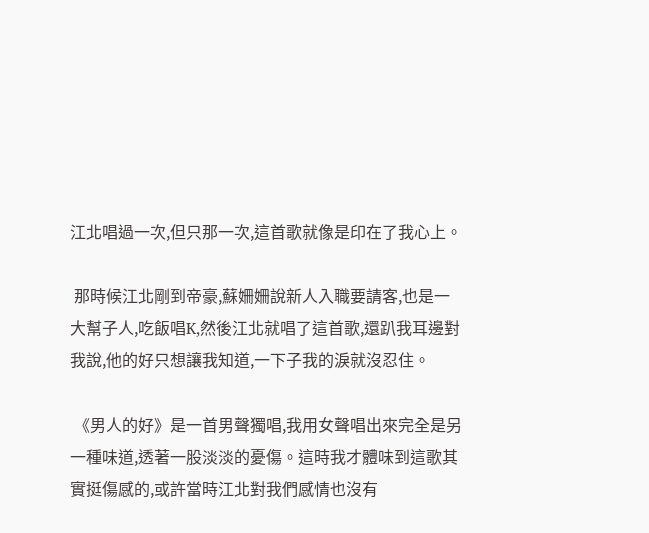江北唱過一次,但只那一次,這首歌就像是印在了我心上。

 那時候江北剛到帝豪,蘇姍姍說新人入職要請客,也是一大幫子人,吃飯唱K,然後江北就唱了這首歌,還趴我耳邊對我說,他的好只想讓我知道,一下子我的淚就沒忍住。

 《男人的好》是一首男聲獨唱,我用女聲唱出來完全是另一種味道,透著一股淡淡的憂傷。這時我才體味到這歌其實挺傷感的,或許當時江北對我們感情也沒有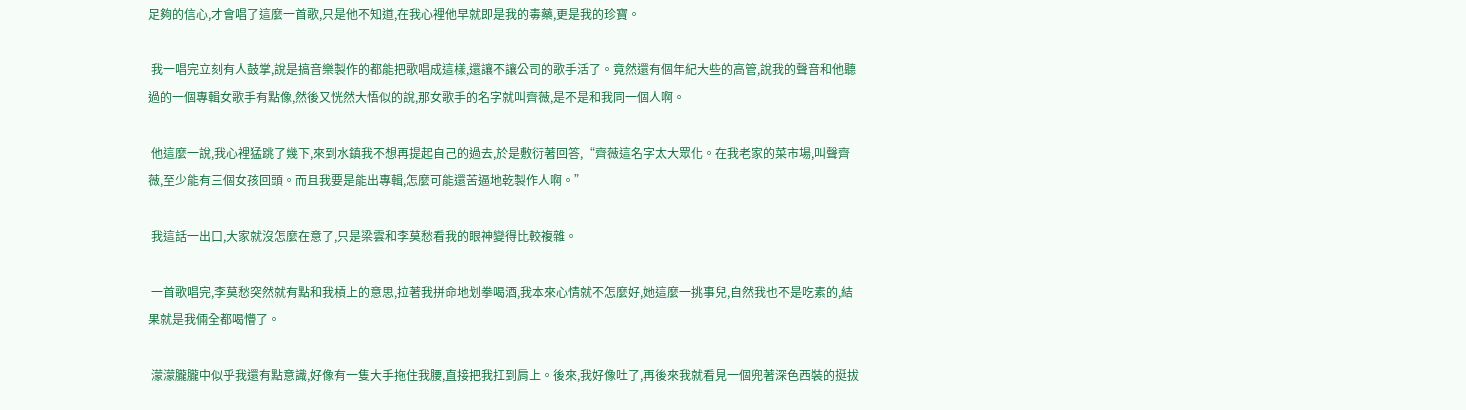足夠的信心,才會唱了這麼一首歌,只是他不知道,在我心裡他早就即是我的毒藥,更是我的珍寶。

 我一唱完立刻有人鼓掌,說是搞音樂製作的都能把歌唱成這樣,還讓不讓公司的歌手活了。竟然還有個年紀大些的高管,說我的聲音和他聽過的一個專輯女歌手有點像,然後又恍然大悟似的說,那女歌手的名字就叫齊薇,是不是和我同一個人啊。

 他這麼一說,我心裡猛跳了幾下,來到水鎮我不想再提起自己的過去,於是敷衍著回答,“齊薇這名字太大眾化。在我老家的菜市場,叫聲齊薇,至少能有三個女孩回頭。而且我要是能出專輯,怎麼可能還苦逼地乾製作人啊。”

 我這話一出口,大家就沒怎麼在意了,只是梁雲和李莫愁看我的眼神變得比較複雜。

 一首歌唱完,李莫愁突然就有點和我槓上的意思,拉著我拼命地划拳喝酒,我本來心情就不怎麼好,她這麼一挑事兒,自然我也不是吃素的,結果就是我倆全都喝懵了。

 濛濛朧朧中似乎我還有點意識,好像有一隻大手拖住我腰,直接把我扛到肩上。後來,我好像吐了,再後來我就看見一個兜著深色西裝的挺拔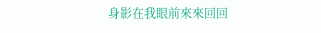身影在我眼前來來回回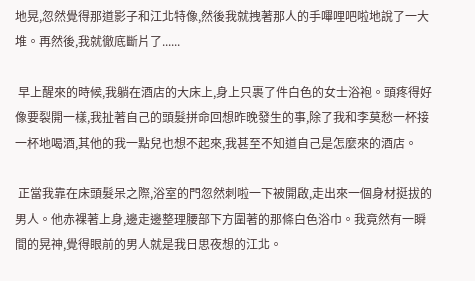地晃,忽然覺得那道影子和江北特像,然後我就拽著那人的手嗶哩吧啦地說了一大堆。再然後,我就徹底斷片了......

 早上醒來的時候,我躺在酒店的大床上,身上只裹了件白色的女士浴袍。頭疼得好像要裂開一樣,我扯著自己的頭髮拼命回想昨晚發生的事,除了我和李莫愁一杯接一杯地喝酒,其他的我一點兒也想不起來,我甚至不知道自己是怎麼來的酒店。

 正當我靠在床頭髮呆之際,浴室的門忽然刺啦一下被開啟,走出來一個身材挺拔的男人。他赤裸著上身,邊走邊整理腰部下方圍著的那條白色浴巾。我竟然有一瞬間的晃神,覺得眼前的男人就是我日思夜想的江北。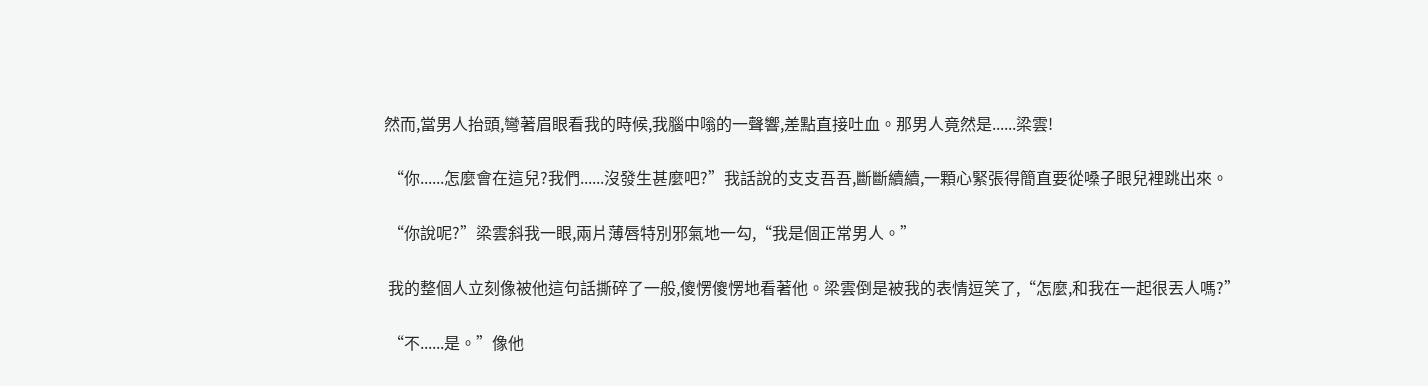然而,當男人抬頭,彎著眉眼看我的時候,我腦中嗡的一聲響,差點直接吐血。那男人竟然是......梁雲!

 “你......怎麼會在這兒?我們......沒發生甚麼吧?”我話說的支支吾吾,斷斷續續,一顆心緊張得簡直要從嗓子眼兒裡跳出來。

 “你說呢?”梁雲斜我一眼,兩片薄唇特別邪氣地一勾,“我是個正常男人。”

 我的整個人立刻像被他這句話撕碎了一般,傻愣傻愣地看著他。梁雲倒是被我的表情逗笑了,“怎麼,和我在一起很丟人嗎?”

 “不......是。”像他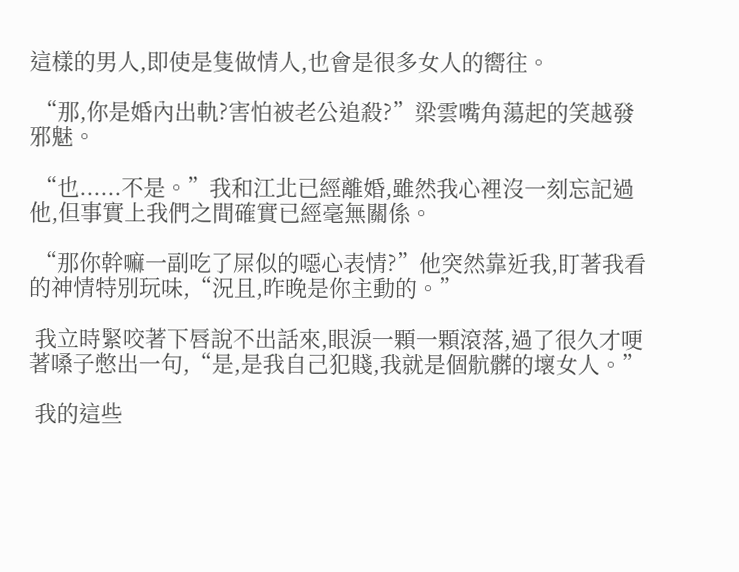這樣的男人,即使是隻做情人,也會是很多女人的嚮往。

 “那,你是婚內出軌?害怕被老公追殺?”梁雲嘴角蕩起的笑越發邪魅。

 “也......不是。”我和江北已經離婚,雖然我心裡沒一刻忘記過他,但事實上我們之間確實已經毫無關係。

 “那你幹嘛一副吃了屎似的噁心表情?”他突然靠近我,盯著我看的神情特別玩味,“況且,昨晚是你主動的。”

 我立時緊咬著下唇說不出話來,眼淚一顆一顆滾落,過了很久才哽著嗓子憋出一句,“是,是我自己犯賤,我就是個骯髒的壞女人。”

 我的這些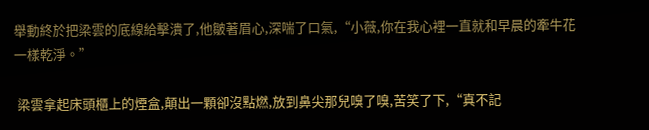舉動終於把梁雲的底線給擊潰了,他皺著眉心,深喘了口氣,“小薇,你在我心裡一直就和早晨的牽牛花一樣乾淨。”

 梁雲拿起床頭櫃上的煙盒,顛出一顆卻沒點燃,放到鼻尖那兒嗅了嗅,苦笑了下,“真不記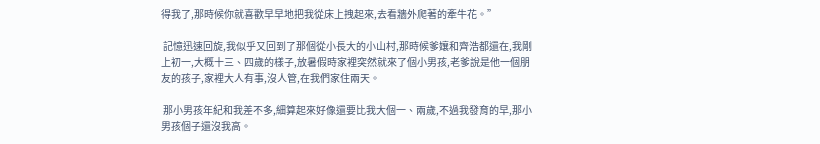得我了,那時候你就喜歡早早地把我從床上拽起來,去看牆外爬著的牽牛花。”

 記憶迅速回旋,我似乎又回到了那個從小長大的小山村,那時候爹孃和齊浩都還在,我剛上初一,大概十三、四歲的樣子,放暑假時家裡突然就來了個小男孩,老爹說是他一個朋友的孩子,家裡大人有事,沒人管,在我們家住兩天。

 那小男孩年紀和我差不多,細算起來好像還要比我大個一、兩歲,不過我發育的早,那小男孩個子還沒我高。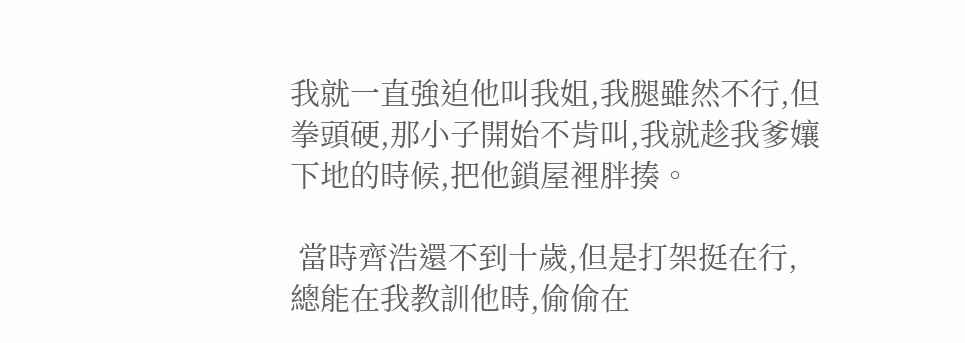我就一直強迫他叫我姐,我腿雖然不行,但拳頭硬,那小子開始不肯叫,我就趁我爹孃下地的時候,把他鎖屋裡胖揍。

 當時齊浩還不到十歲,但是打架挺在行,總能在我教訓他時,偷偷在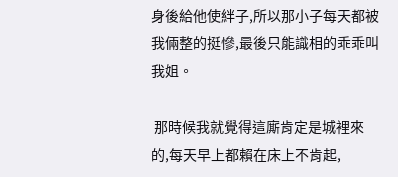身後給他使絆子,所以那小子每天都被我倆整的挺慘,最後只能識相的乖乖叫我姐。

 那時候我就覺得這廝肯定是城裡來的,每天早上都賴在床上不肯起,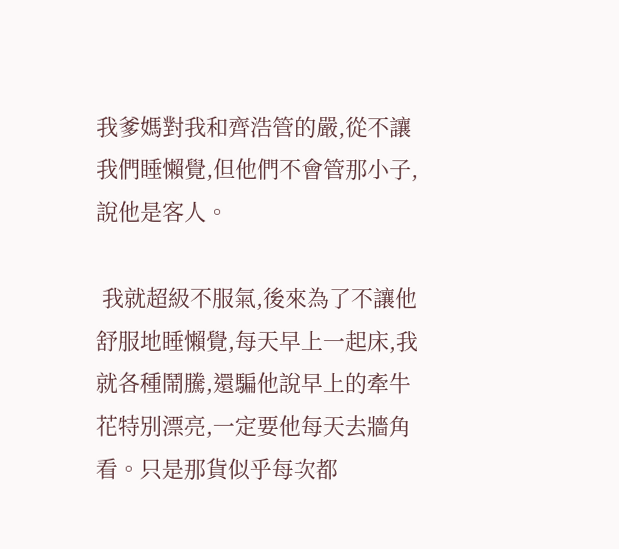我爹媽對我和齊浩管的嚴,從不讓我們睡懶覺,但他們不會管那小子,說他是客人。

 我就超級不服氣,後來為了不讓他舒服地睡懶覺,每天早上一起床,我就各種鬧騰,還騙他說早上的牽牛花特別漂亮,一定要他每天去牆角看。只是那貨似乎每次都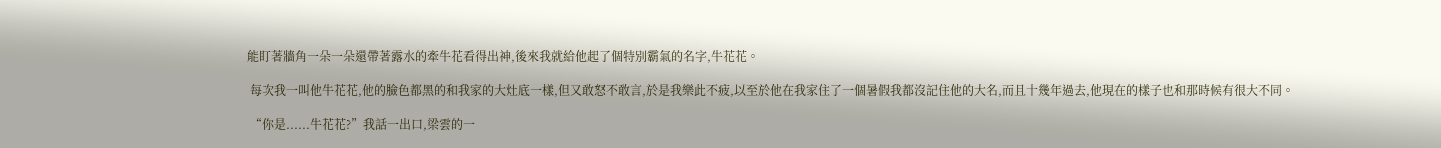能盯著牆角一朵一朵還帶著露水的牽牛花看得出神,後來我就給他起了個特別霸氣的名字,牛花花。

 每次我一叫他牛花花,他的臉色都黑的和我家的大灶底一樣,但又敢怒不敢言,於是我樂此不疲,以至於他在我家住了一個暑假我都沒記住他的大名,而且十幾年過去,他現在的樣子也和那時候有很大不同。

 “你是......牛花花?”我話一出口,梁雲的一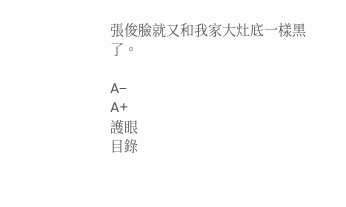張俊臉就又和我家大灶底一樣黑了。

A−
A+
護眼
目錄